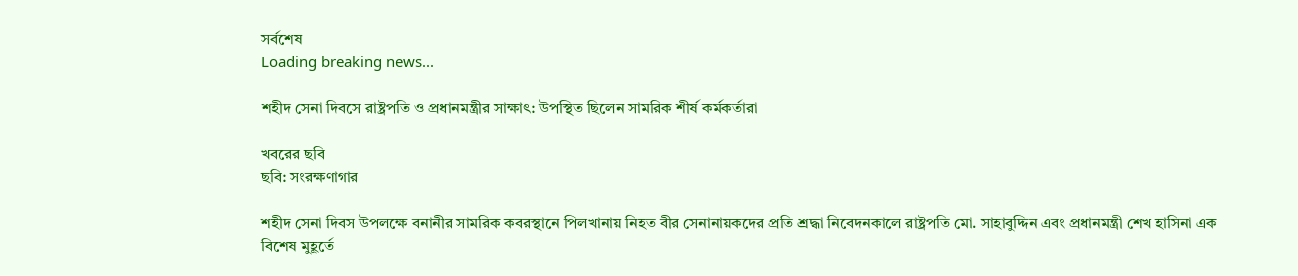সর্বশেষ
Loading breaking news...

শহীদ সেনা দিবসে রাষ্ট্রপতি ও প্রধানমন্ত্রীর সাক্ষাৎ: উপস্থিত ছিলেন সামরিক শীর্ষ কর্মকর্তারা

খবরের ছবি
ছবি: সংরক্ষণাগার

শহীদ সেনা দিবস উপলক্ষে বনানীর সামরিক কবরস্থানে পিলখানায় নিহত বীর সেনানায়কদের প্রতি শ্রদ্ধা নিবেদনকালে রাষ্ট্রপতি মো. সাহাবুদ্দিন এবং প্রধানমন্ত্রী শেখ হাসিনা এক বিশেষ মুহূর্তে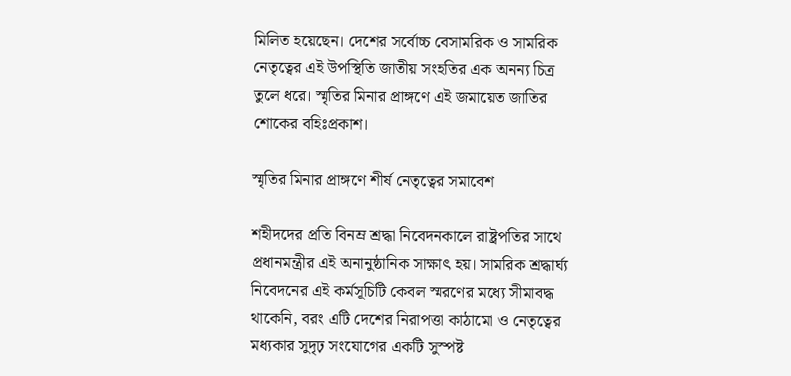মিলিত হয়েছেন। দেশের সর্বোচ্চ বেসামরিক ও সামরিক নেতৃত্বের এই উপস্থিতি জাতীয় সংহতির এক অনন্য চিত্র তুলে ধরে। স্মৃতির মিনার প্রাঙ্গণে এই জমায়েত জাতির শোকের বহিঃপ্রকাশ।

স্মৃতির মিনার প্রাঙ্গণে শীর্ষ নেতৃত্বের সমাবেশ

শহীদদের প্রতি বিনম্র শ্রদ্ধা নিবেদনকালে রাষ্ট্রপতির সাথে প্রধানমন্ত্রীর এই অনানুষ্ঠানিক সাক্ষাৎ হয়। সামরিক শ্রদ্ধার্ঘ্য নিবেদনের এই কর্মসূচিটি কেবল স্মরণের মধ্যে সীমাবদ্ধ থাকেনি, বরং এটি দেশের নিরাপত্তা কাঠামো ও নেতৃত্বের মধ্যকার সুদৃঢ় সংযোগের একটি সুস্পষ্ট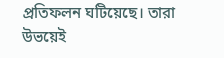প্রতিফলন ঘটিয়েছে। তারা উভয়েই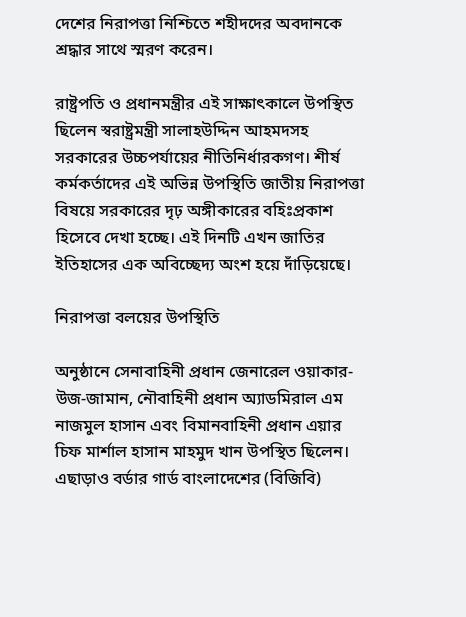দেশের নিরাপত্তা নিশ্চিতে শহীদদের অবদানকে শ্রদ্ধার সাথে স্মরণ করেন।

রাষ্ট্রপতি ও প্রধানমন্ত্রীর এই সাক্ষাৎকালে উপস্থিত ছিলেন স্বরাষ্ট্রমন্ত্রী সালাহউদ্দিন আহমদসহ সরকারের উচ্চপর্যায়ের নীতিনির্ধারকগণ। শীর্ষ কর্মকর্তাদের এই অভিন্ন উপস্থিতি জাতীয় নিরাপত্তা বিষয়ে সরকারের দৃঢ় অঙ্গীকারের বহিঃপ্রকাশ হিসেবে দেখা হচ্ছে। এই দিনটি এখন জাতির ইতিহাসের এক অবিচ্ছেদ্য অংশ হয়ে দাঁড়িয়েছে।

নিরাপত্তা বলয়ের উপস্থিতি

অনুষ্ঠানে সেনাবাহিনী প্রধান জেনারেল ওয়াকার-উজ-জামান, নৌবাহিনী প্রধান অ্যাডমিরাল এম নাজমুল হাসান এবং বিমানবাহিনী প্রধান এয়ার চিফ মার্শাল হাসান মাহমুদ খান উপস্থিত ছিলেন। এছাড়াও বর্ডার গার্ড বাংলাদেশের (বিজিবি)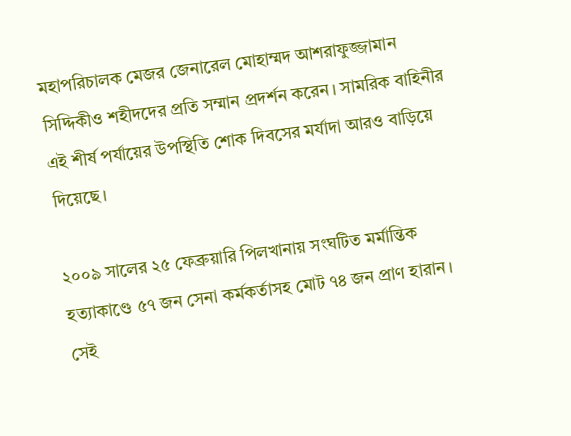মহাপরিচালক মেজর জেনারেল মোহাম্মদ আশরাফুজ্জামান সিদ্দিকীও শহীদদের প্রতি সম্মান প্রদর্শন করেন। সামরিক বাহিনীর এই শীর্ষ পর্যায়ের উপস্থিতি শোক দিবসের মর্যাদা আরও বাড়িয়ে দিয়েছে।

২০০৯ সালের ২৫ ফেব্রুয়ারি পিলখানায় সংঘটিত মর্মান্তিক হত্যাকাণ্ডে ৫৭ জন সেনা কর্মকর্তাসহ মোট ৭৪ জন প্রাণ হারান। সেই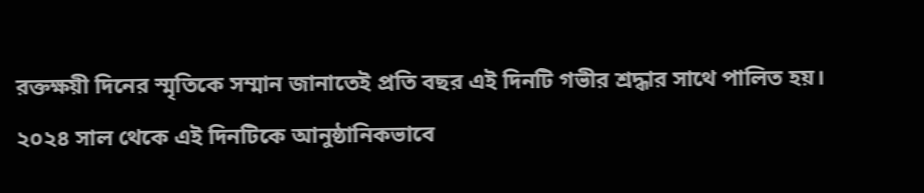রক্তক্ষয়ী দিনের স্মৃতিকে সম্মান জানাতেই প্রতি বছর এই দিনটি গভীর শ্রদ্ধার সাথে পালিত হয়। ২০২৪ সাল থেকে এই দিনটিকে আনুষ্ঠানিকভাবে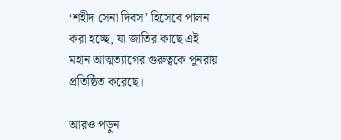‘শহীদ সেনা দিবস’ হিসেবে পালন করা হচ্ছে, যা জাতির কাছে এই মহান আত্মত্যাগের গুরুত্বকে পুনরায় প্রতিষ্ঠিত করেছে।

আরও পড়ুন